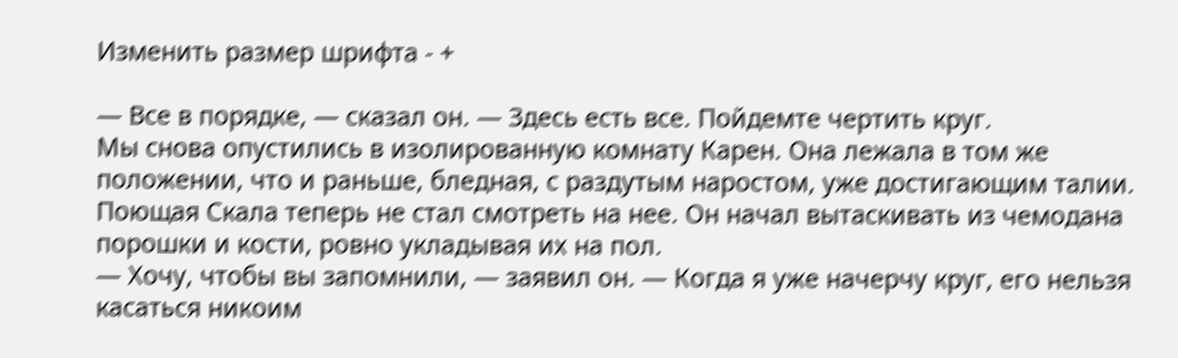Изменить размер шрифта - +

— Все в порядке, — сказал он. — Здесь есть все. Пойдемте чертить круг.
Мы снова опустились в изолированную комнату Карен. Она лежала в том же положении, что и раньше, бледная, с раздутым наростом, уже достигающим талии. Поющая Скала теперь не стал смотреть на нее. Он начал вытаскивать из чемодана порошки и кости, ровно укладывая их на пол.
— Хочу, чтобы вы запомнили, — заявил он. — Когда я уже начерчу круг, его нельзя касаться никоим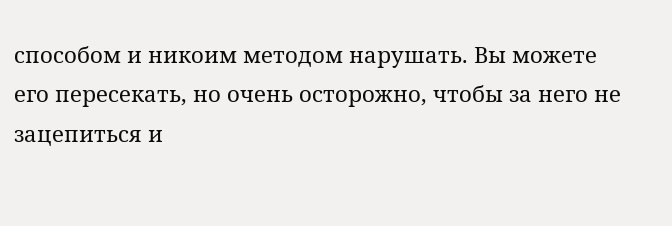способом и никоим методом нарушать. Вы можете его пересекать, но очень осторожно, чтобы за него не зацепиться и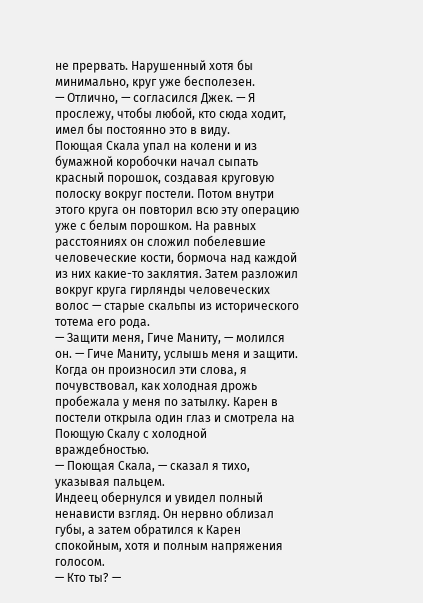не прервать. Нарушенный хотя бы минимально, круг уже бесполезен.
— Отлично, — согласился Джек. — Я прослежу, чтобы любой, кто сюда ходит, имел бы постоянно это в виду.
Поющая Скала упал на колени и из бумажной коробочки начал сыпать красный порошок, создавая круговую полоску вокруг постели. Потом внутри этого круга он повторил всю эту операцию уже с белым порошком. На равных расстояниях он сложил побелевшие человеческие кости, бормоча над каждой из них какие-то заклятия. Затем разложил вокруг круга гирлянды человеческих волос — старые скальпы из исторического тотема его рода.
— Защити меня, Гиче Маниту, — молился он. — Гиче Маниту, услышь меня и защити.
Когда он произносил эти слова, я почувствовал, как холодная дрожь пробежала у меня по затылку. Карен в постели открыла один глаз и смотрела на Поющую Скалу с холодной враждебностью.
— Поющая Скала, — сказал я тихо, указывая пальцем.
Индеец обернулся и увидел полный ненависти взгляд. Он нервно облизал губы, а затем обратился к Карен спокойным, хотя и полным напряжения голосом.
— Кто ты? —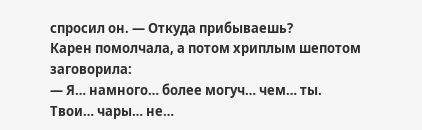спросил он. — Откуда прибываешь?
Карен помолчала, а потом хриплым шепотом заговорила:
— Я… намного… более могуч… чем… ты. Твои… чары… не…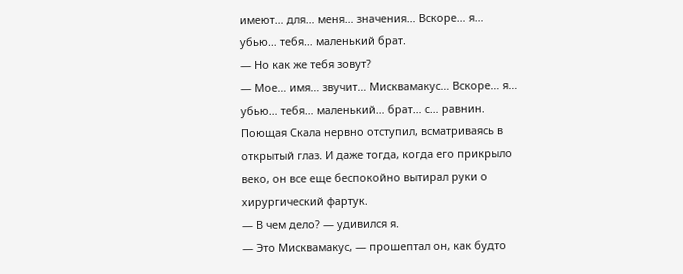имеют… для… меня… значения… Вскоре… я… убью… тебя… маленький брат.
— Но как же тебя зовут?
— Мое… имя… звучит… Мисквамакус… Вскоре… я… убью… тебя… маленький… брат… с… равнин.
Поющая Скала нервно отступил, всматриваясь в открытый глаз. И даже тогда, когда его прикрыло веко, он все еще беспокойно вытирал руки о хирургический фартук.
— В чем дело? — удивился я.
— Это Мисквамакус, — прошептал он, как будто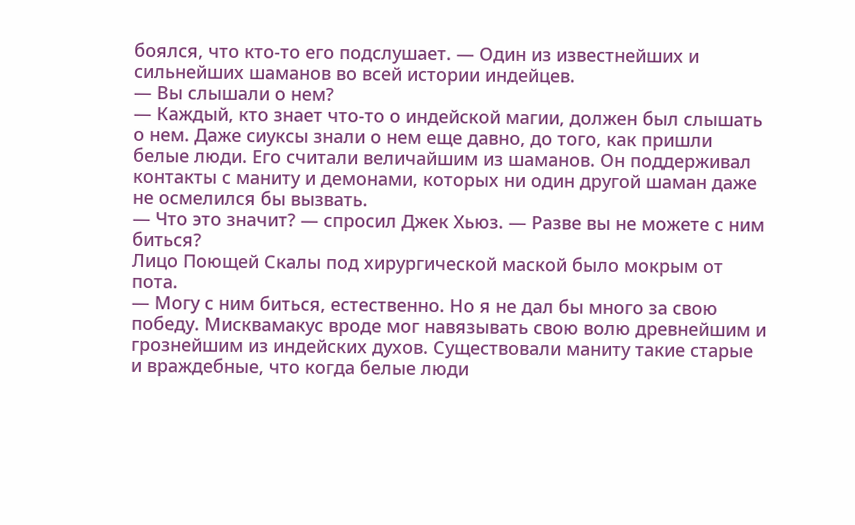боялся, что кто-то его подслушает. — Один из известнейших и сильнейших шаманов во всей истории индейцев.
— Вы слышали о нем?
— Каждый, кто знает что-то о индейской магии, должен был слышать о нем. Даже сиуксы знали о нем еще давно, до того, как пришли белые люди. Его считали величайшим из шаманов. Он поддерживал контакты с маниту и демонами, которых ни один другой шаман даже не осмелился бы вызвать.
— Что это значит? — спросил Джек Хьюз. — Разве вы не можете с ним биться?
Лицо Поющей Скалы под хирургической маской было мокрым от пота.
— Могу с ним биться, естественно. Но я не дал бы много за свою победу. Мисквамакус вроде мог навязывать свою волю древнейшим и грознейшим из индейских духов. Существовали маниту такие старые и враждебные, что когда белые люди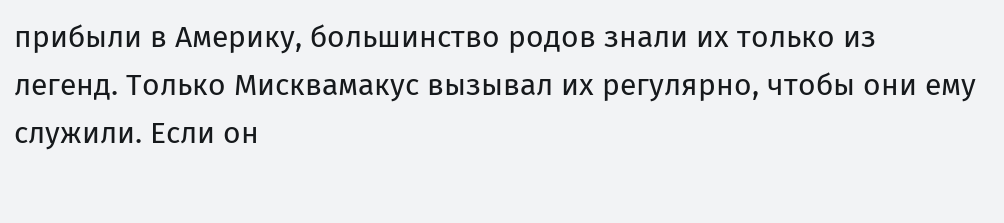прибыли в Америку, большинство родов знали их только из легенд. Только Мисквамакус вызывал их регулярно, чтобы они ему служили. Если он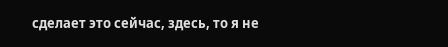сделает это сейчас, здесь, то я не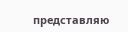представляю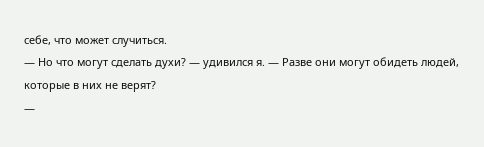себе, что может случиться.
— Но что могут сделать духи? — удивился я. — Разве они могут обидеть людей, которые в них не верят?
—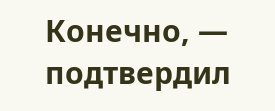Конечно, — подтвердил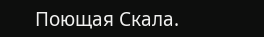Поющая Скала.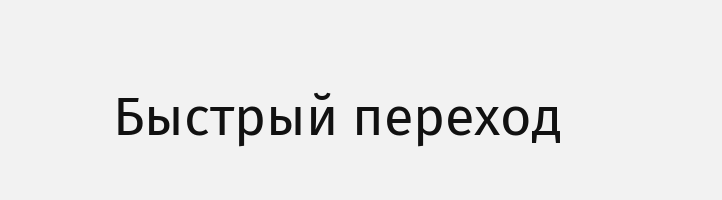Быстрый переход